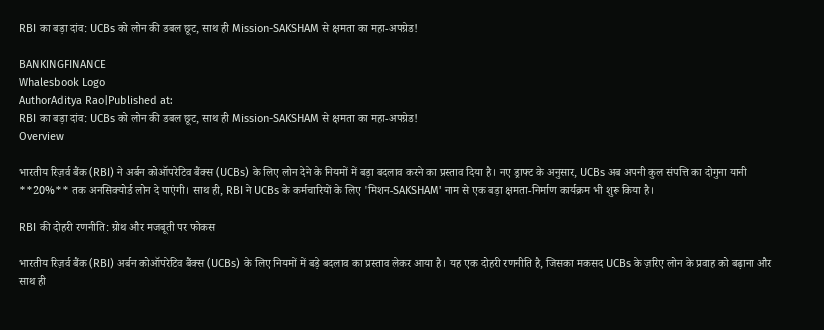RBI का बड़ा दांव: UCBs को लोन की डबल छूट, साथ ही Mission-SAKSHAM से क्षमता का महा-अपग्रेड!

BANKINGFINANCE
Whalesbook Logo
AuthorAditya Rao|Published at:
RBI का बड़ा दांव: UCBs को लोन की डबल छूट, साथ ही Mission-SAKSHAM से क्षमता का महा-अपग्रेड!
Overview

भारतीय रिज़र्व बैंक (RBI) ने अर्बन कोऑपरेटिव बैंक्स (UCBs) के लिए लोन देने के नियमों में बड़ा बदलाव करने का प्रस्ताव दिया है। नए ड्राफ्ट के अनुसार, UCBs अब अपनी कुल संपत्ति का दोगुना यानी **20%** तक अनसिक्योर्ड लोन दे पाएंगी। साथ ही, RBI ने UCBs के कर्मचारियों के लिए 'मिशन-SAKSHAM' नाम से एक बड़ा क्षमता-निर्माण कार्यक्रम भी शुरू किया है।

RBI की दोहरी रणनीति: ग्रोथ और मजबूती पर फोकस

भारतीय रिज़र्व बैंक (RBI) अर्बन कोऑपरेटिव बैंक्स (UCBs) के लिए नियमों में बड़े बदलाव का प्रस्ताव लेकर आया है। यह एक दोहरी रणनीति है, जिसका मकसद UCBs के ज़रिए लोन के प्रवाह को बढ़ाना और साथ ही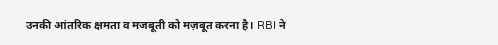उनकी आंतरिक क्षमता व मजबूती को मज़बूत करना है। RBI ने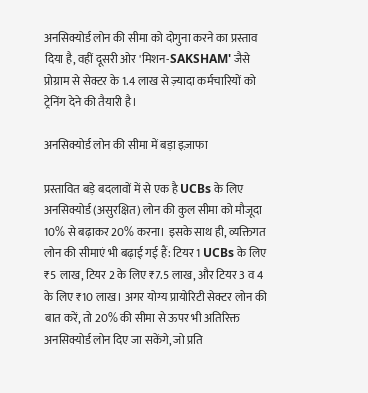अनसिक्योर्ड लोन की सीमा को दोगुना करने का प्रस्ताव दिया है, वहीं दूसरी ओर 'मिशन-SAKSHAM' जैसे प्रोग्राम से सेक्टर के 1.4 लाख से ज़्यादा कर्मचारियों को ट्रेनिंग देने की तैयारी है।

अनसिक्योर्ड लोन की सीमा में बड़ा इज़ाफा

प्रस्तावित बड़े बदलावों में से एक है UCBs के लिए अनसिक्योर्ड (असुरक्षित) लोन की कुल सीमा को मौजूदा 10% से बढ़ाकर 20% करना। इसके साथ ही, व्यक्तिगत लोन की सीमाएं भी बढ़ाई गई हैं: टियर 1 UCBs के लिए ₹5 लाख, टियर 2 के लिए ₹7.5 लाख, और टियर 3 व 4 के लिए ₹10 लाख। अगर योग्य प्रायोरिटी सेक्टर लोन की बात करें, तो 20% की सीमा से ऊपर भी अतिरिक्त अनसिक्योर्ड लोन दिए जा सकेंगे, जो प्रति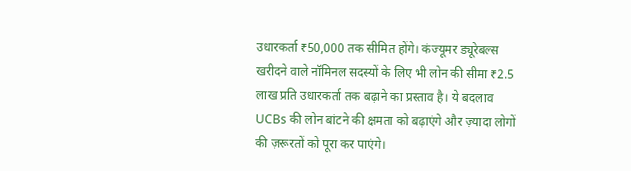उधारकर्ता ₹50,000 तक सीमित होंगे। कंज्यूमर ड्यूरेबल्स खरीदने वाले नॉमिनल सदस्यों के लिए भी लोन की सीमा ₹2.5 लाख प्रति उधारकर्ता तक बढ़ाने का प्रस्ताव है। ये बदलाव UCBs की लोन बांटने की क्षमता को बढ़ाएंगे और ज़्यादा लोगों की ज़रूरतों को पूरा कर पाएंगे।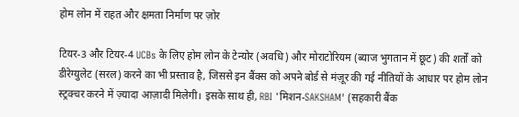होम लोन में राहत और क्षमता निर्माण पर ज़ोर

टियर-3 और टियर-4 UCBs के लिए होम लोन के टेन्योर (अवधि) और मोराटोरियम (ब्याज भुगतान में छूट) की शर्तों को डीरेग्युलेट (सरल) करने का भी प्रस्ताव है, जिससे इन बैंक्स को अपने बोर्ड से मंज़ूर की गई नीतियों के आधार पर होम लोन स्ट्रक्चर करने में ज़्यादा आज़ादी मिलेगी। इसके साथ ही, RBI 'मिशन-SAKSHAM' (सहकारी बैंक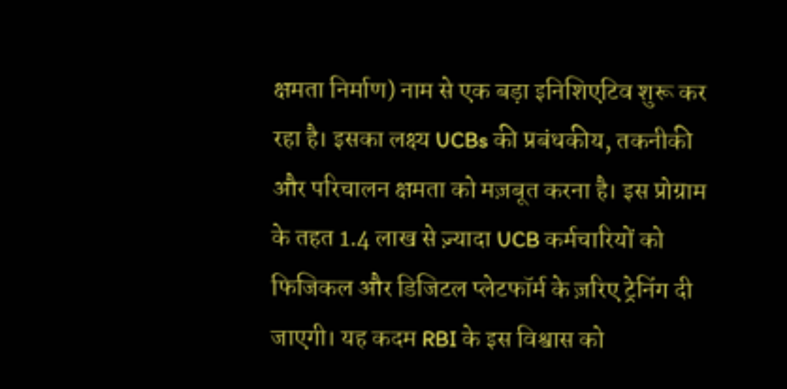क्षमता निर्माण) नाम से एक बड़ा इनिशिएटिव शुरू कर रहा है। इसका लक्ष्य UCBs की प्रबंधकीय, तकनीकी और परिचालन क्षमता को मज़बूत करना है। इस प्रोग्राम के तहत 1.4 लाख से ज़्यादा UCB कर्मचारियों को फिजिकल और डिजिटल प्लेटफॉर्म के ज़रिए ट्रेनिंग दी जाएगी। यह कदम RBI के इस विश्वास को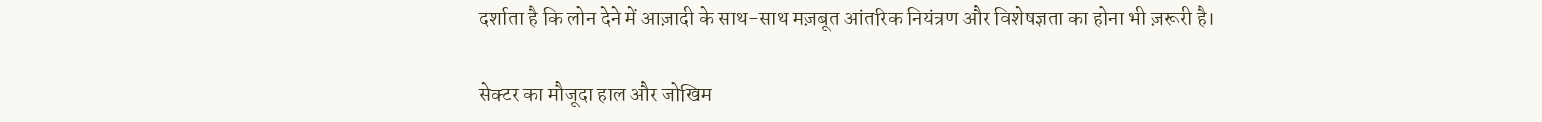दर्शाता है कि लोन देने में आज़ादी के साथ-साथ मज़बूत आंतरिक नियंत्रण और विशेषज्ञता का होना भी ज़रूरी है।

सेक्टर का मौजूदा हाल और जोखिम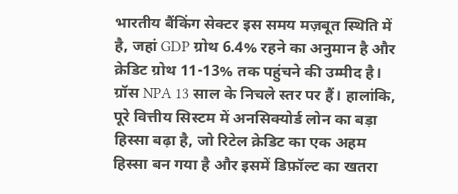भारतीय बैंकिंग सेक्टर इस समय मज़बूत स्थिति में है, जहां GDP ग्रोथ 6.4% रहने का अनुमान है और क्रेडिट ग्रोथ 11-13% तक पहुंचने की उम्मीद है। ग्रॉस NPA 13 साल के निचले स्तर पर हैं। हालांकि, पूरे वित्तीय सिस्टम में अनसिक्योर्ड लोन का बड़ा हिस्सा बढ़ा है, जो रिटेल क्रेडिट का एक अहम हिस्सा बन गया है और इसमें डिफ़ॉल्ट का खतरा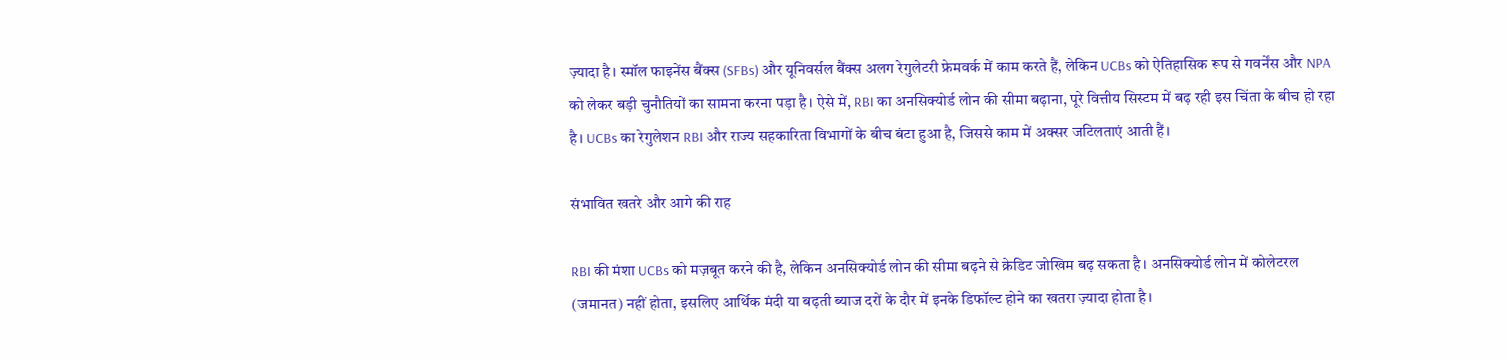ज़्यादा है। स्मॉल फाइनेंस बैंक्स (SFBs) और यूनिवर्सल बैंक्स अलग रेगुलेटरी फ्रेमवर्क में काम करते हैं, लेकिन UCBs को ऐतिहासिक रूप से गवर्नेंस और NPA को लेकर बड़ी चुनौतियों का सामना करना पड़ा है। ऐसे में, RBI का अनसिक्योर्ड लोन की सीमा बढ़ाना, पूरे वित्तीय सिस्टम में बढ़ रही इस चिंता के बीच हो रहा है। UCBs का रेगुलेशन RBI और राज्य सहकारिता विभागों के बीच बंटा हुआ है, जिससे काम में अक्सर जटिलताएं आती हैं।

संभावित खतरे और आगे की राह

RBI की मंशा UCBs को मज़बूत करने की है, लेकिन अनसिक्योर्ड लोन की सीमा बढ़ने से क्रेडिट जोखिम बढ़ सकता है। अनसिक्योर्ड लोन में कोलेटरल (जमानत) नहीं होता, इसलिए आर्थिक मंदी या बढ़ती ब्याज दरों के दौर में इनके डिफॉल्ट होने का खतरा ज़्यादा होता है।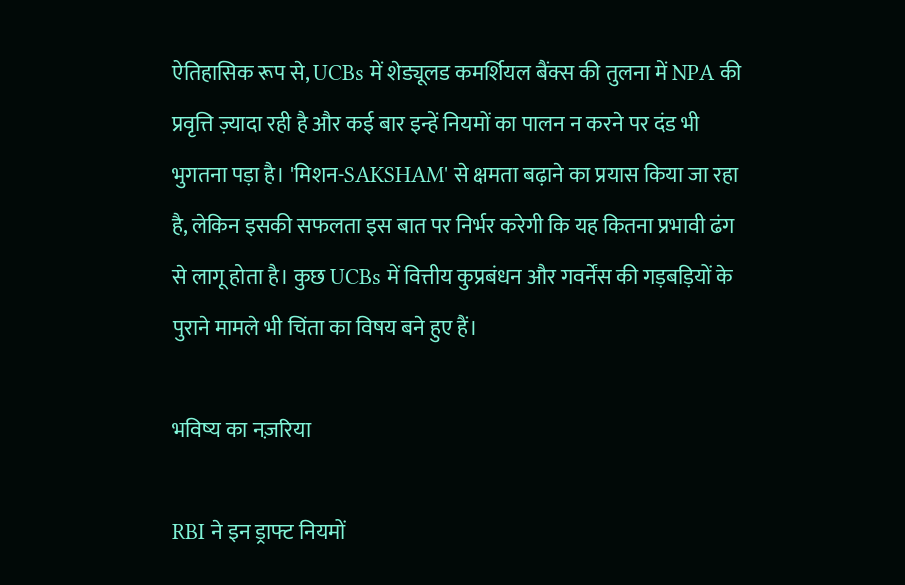ऐतिहासिक रूप से, UCBs में शेड्यूलड कमर्शियल बैंक्स की तुलना में NPA की प्रवृत्ति ज़्यादा रही है और कई बार इन्हें नियमों का पालन न करने पर दंड भी भुगतना पड़ा है। 'मिशन-SAKSHAM' से क्षमता बढ़ाने का प्रयास किया जा रहा है, लेकिन इसकी सफलता इस बात पर निर्भर करेगी कि यह कितना प्रभावी ढंग से लागू होता है। कुछ UCBs में वित्तीय कुप्रबंधन और गवर्नेंस की गड़बड़ियों के पुराने मामले भी चिंता का विषय बने हुए हैं।

भविष्य का नज़रिया

RBI ने इन ड्राफ्ट नियमों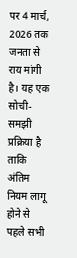पर 4 मार्च, 2026 तक जनता से राय मांगी है। यह एक सोची-समझी प्रक्रिया है ताकि अंतिम नियम लागू होने से पहले सभी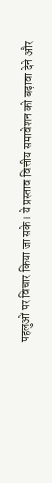पहलुओं पर विचार किया जा सके। ये प्रस्ताव वित्तीय समावेशन को बढ़ावा देने और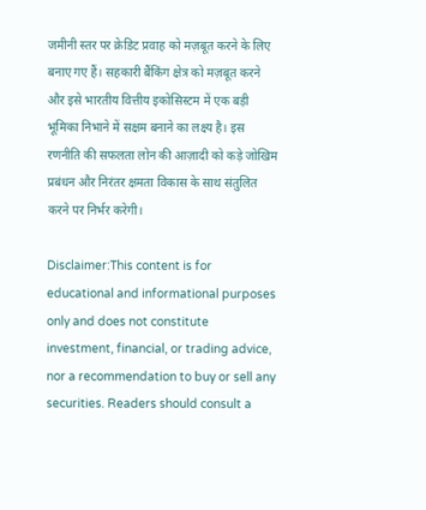जमीनी स्तर पर क्रेडिट प्रवाह को मज़बूत करने के लिए बनाए गए हैं। सहकारी बैंकिंग क्षेत्र को मज़बूत करने और इसे भारतीय वित्तीय इकोसिस्टम में एक बड़ी भूमिका निभाने में सक्षम बनाने का लक्ष्य है। इस रणनीति की सफलता लोन की आज़ादी को कड़े जोखिम प्रबंधन और निरंतर क्षमता विकास के साथ संतुलित करने पर निर्भर करेगी।

Disclaimer:This content is for educational and informational purposes only and does not constitute investment, financial, or trading advice, nor a recommendation to buy or sell any securities. Readers should consult a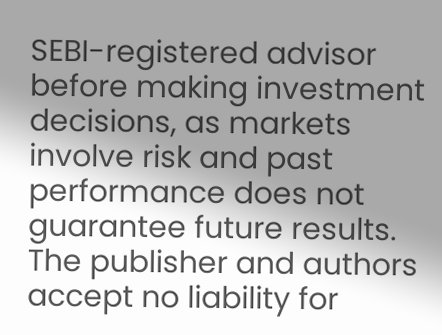SEBI-registered advisor before making investment decisions, as markets involve risk and past performance does not guarantee future results. The publisher and authors accept no liability for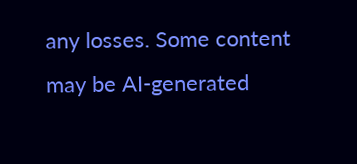any losses. Some content may be AI-generated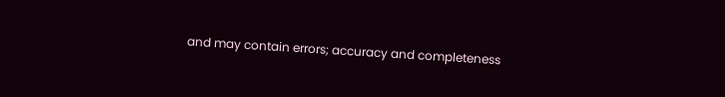and may contain errors; accuracy and completeness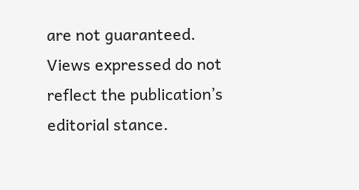are not guaranteed. Views expressed do not reflect the publication’s editorial stance.